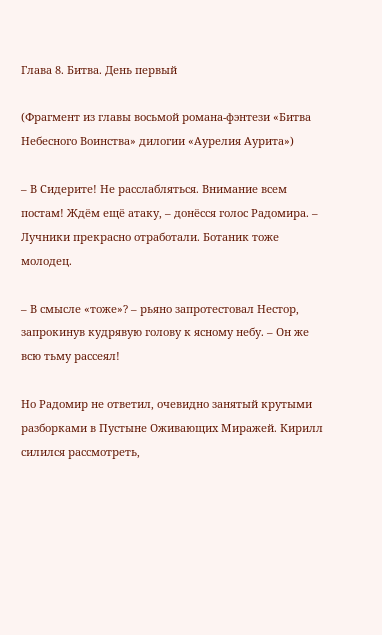Глава 8. Битва. День первый

(Фрагмент из главы восьмой романа-фэнтези «Битва Небесного Воинства» дилогии «Аурелия Аурита»)

– В Сидерите! Не расслабляться. Внимание всем постам! Ждём ещё атаку, – донёсся голос Радомира. – Лучники прекрасно отработали. Ботаник тоже молодец.

– В смысле «тоже»? – рьяно запротестовал Нестор, запрокинув кудрявую голову к ясному небу. – Он же всю тьму рассеял!

Но Радомир не ответил, очевидно занятый крутыми разборками в Пустыне Оживающих Миражей. Кирилл силился рассмотреть,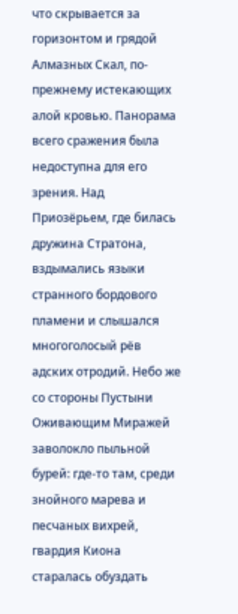что скрывается за горизонтом и грядой Алмазных Скал, по-прежнему истекающих алой кровью. Панорама всего сражения была недоступна для его зрения. Над Приозёрьем, где билась дружина Стратона, вздымались языки странного бордового пламени и слышался многоголосый рёв адских отродий. Небо же со стороны Пустыни Оживающим Миражей заволокло пыльной бурей: где-то там, среди знойного марева и песчаных вихрей, гвардия Киона старалась обуздать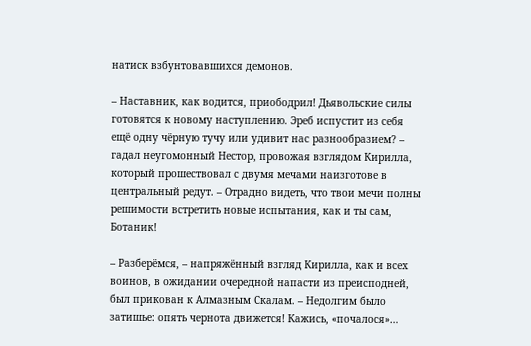натиск взбунтовавшихся демонов.

– Наставник, как водится, приободрил! Дьявольские силы готовятся к новому наступлению. Эреб испустит из себя ещё одну чёрную тучу или удивит нас разнообразием? – гадал неугомонный Нестор, провожая взглядом Кирилла, который прошествовал с двумя мечами наизготове в центральный редут. – Отрадно видеть, что твои мечи полны решимости встретить новые испытания, как и ты сам, Ботаник!

– Разберёмся, – напряжённый взгляд Кирилла, как и всех воинов, в ожидании очередной напасти из преисподней, был прикован к Алмазным Скалам. – Недолгим было затишье: опять чернота движется! Кажись, «почалося»…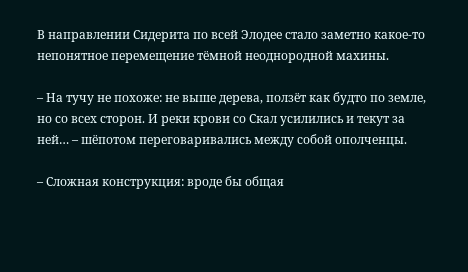В направлении Сидерита по всей Элодее стало заметно какое-то непонятное перемещение тёмной неоднородной махины.

– На тучу не похоже: не выше дерева, ползёт как будто по земле, но со всех сторон. И реки крови со Скал усилились и текут за ней… – шёпотом переговаривались между собой ополченцы.

– Сложная конструкция: вроде бы общая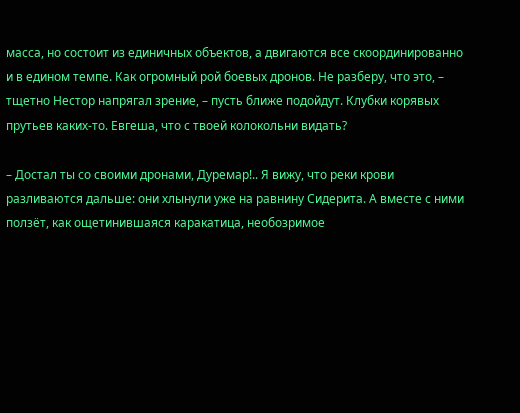масса, но состоит из единичных объектов, а двигаются все скоординированно и в едином темпе. Как огромный рой боевых дронов. Не разберу, что это, – тщетно Нестор напрягал зрение, – пусть ближе подойдут. Клубки корявых прутьев каких-то. Евгеша, что с твоей колокольни видать?

– Достал ты со своими дронами, Дуремар!.. Я вижу, что реки крови разливаются дальше: они хлынули уже на равнину Сидерита. А вместе с ними ползёт, как ощетинившаяся каракатица, необозримое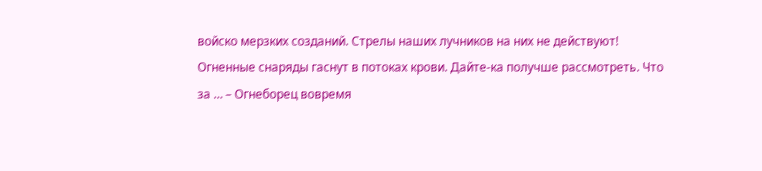войско мерзких созданий. Стрелы наших лучников на них не действуют! Огненные снаряды гаснут в потоках крови. Дайте-ка получше рассмотреть. Что за … – Огнеборец вовремя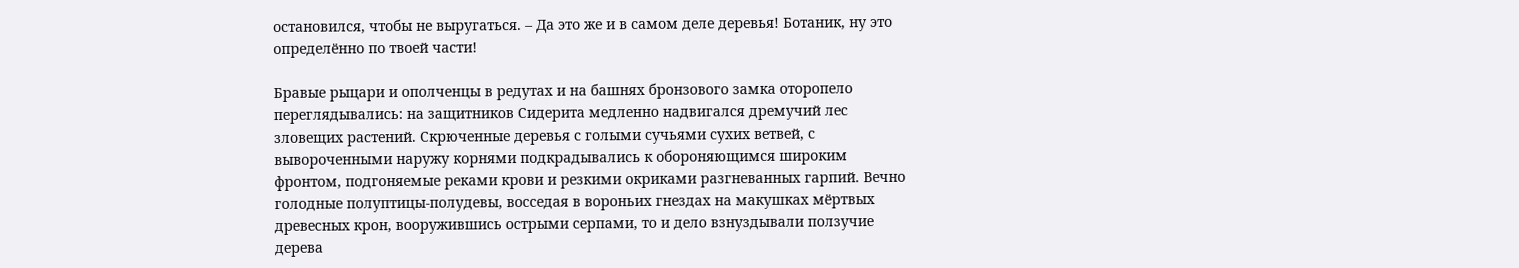остановился, чтобы не выругаться. – Да это же и в самом деле деревья! Ботаник, ну это определённо по твоей части!

Бравые рыцари и ополченцы в редутах и на башнях бронзового замка оторопело переглядывались: на защитников Сидерита медленно надвигался дремучий лес зловещих растений. Скрюченные деревья с голыми сучьями сухих ветвей, с вывороченными наружу корнями подкрадывались к обороняющимся широким фронтом, подгоняемые реками крови и резкими окриками разгневанных гарпий. Вечно голодные полуптицы-полудевы, восседая в вороньих гнездах на макушках мёртвых древесных крон, вооружившись острыми серпами, то и дело взнуздывали ползучие дерева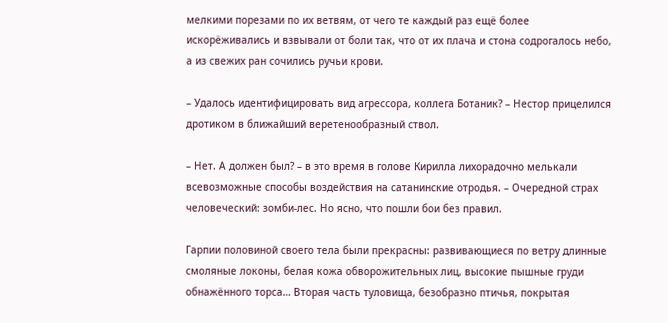мелкими порезами по их ветвям, от чего те каждый раз ещё более искорёживались и взвывали от боли так, что от их плача и стона содрогалось небо, а из свежих ран сочились ручьи крови.

– Удалось идентифицировать вид агрессора, коллега Ботаник? – Нестор прицелился дротиком в ближайший веретенообразный ствол.

– Нет. А должен был? – в это время в голове Кирилла лихорадочно мелькали всевозможные способы воздействия на сатанинские отродья. – Очередной страх человеческий: зомби-лес. Но ясно, что пошли бои без правил.

Гарпии половиной своего тела были прекрасны: развивающиеся по ветру длинные смоляные локоны, белая кожа обворожительных лиц, высокие пышные груди обнажённого торса… Вторая часть туловища, безобразно птичья, покрытая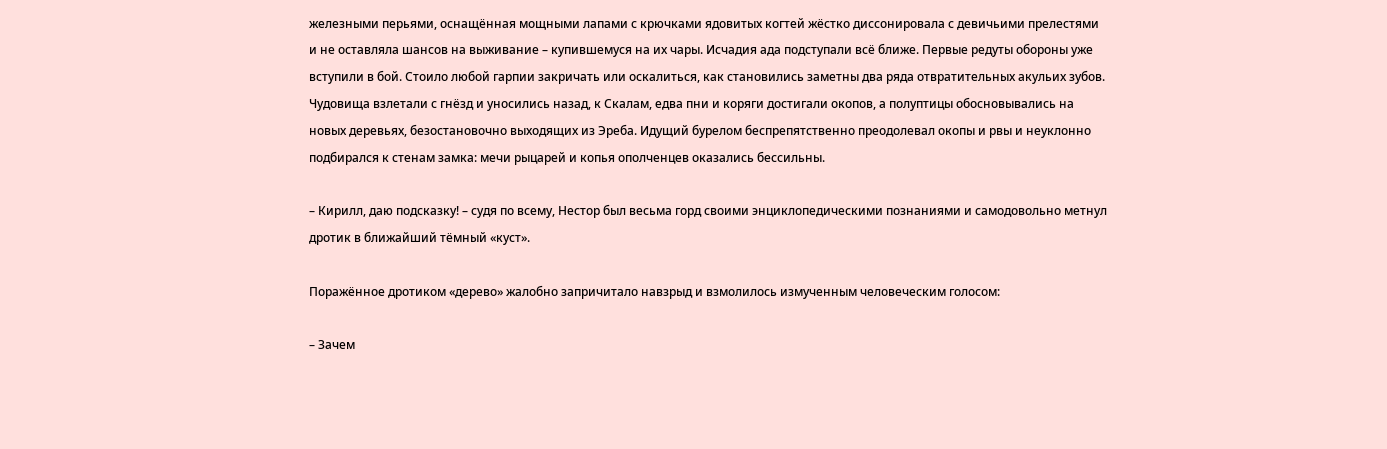железными перьями, оснащённая мощными лапами с крючками ядовитых когтей жёстко диссонировала с девичьими прелестями и не оставляла шансов на выживание – купившемуся на их чары. Исчадия ада подступали всё ближе. Первые редуты обороны уже вступили в бой. Стоило любой гарпии закричать или оскалиться, как становились заметны два ряда отвратительных акульих зубов. Чудовища взлетали с гнёзд и уносились назад, к Скалам, едва пни и коряги достигали окопов, а полуптицы обосновывались на новых деревьях, безостановочно выходящих из Эреба. Идущий бурелом беспрепятственно преодолевал окопы и рвы и неуклонно подбирался к стенам замка: мечи рыцарей и копья ополченцев оказались бессильны.

– Кирилл, даю подсказку! – судя по всему, Нестор был весьма горд своими энциклопедическими познаниями и самодовольно метнул дротик в ближайший тёмный «куст».

Поражённое дротиком «дерево» жалобно запричитало навзрыд и взмолилось измученным человеческим голосом:

– Зачем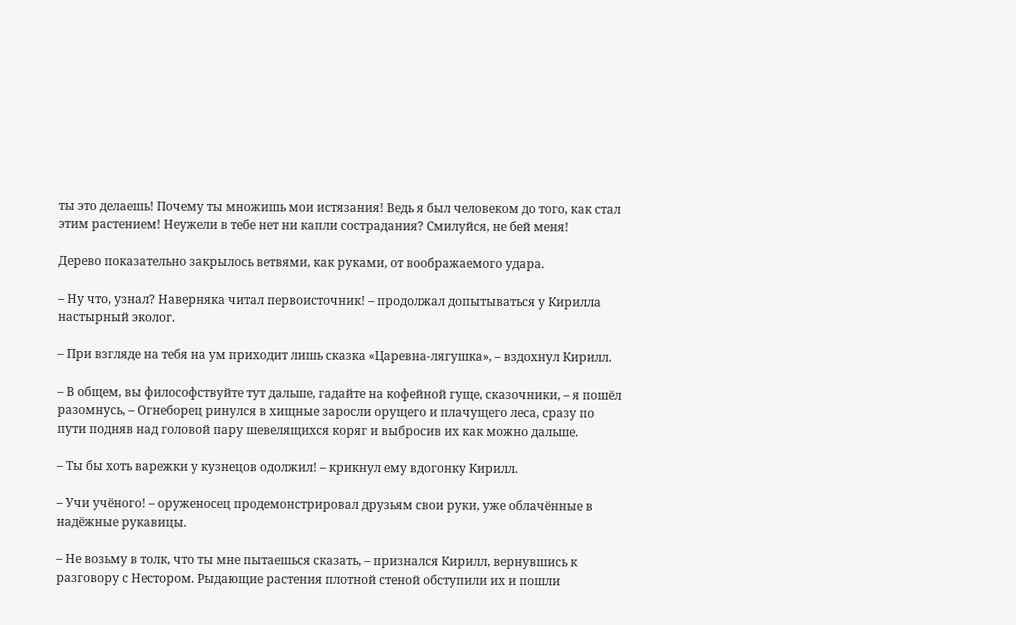ты это делаешь! Почему ты множишь мои истязания! Ведь я был человеком до того, как стал этим растением! Неужели в тебе нет ни капли сострадания? Смилуйся, не бей меня!

Дерево показательно закрылось ветвями, как руками, от воображаемого удара.

– Ну что, узнал? Наверняка читал первоисточник! – продолжал допытываться у Кирилла настырный эколог.

– При взгляде на тебя на ум приходит лишь сказка «Царевна-лягушка», – вздохнул Кирилл.

– В общем, вы философствуйте тут дальше, гадайте на кофейной гуще, сказочники, – я пошёл разомнусь, – Огнеборец ринулся в хищные заросли орущего и плачущего леса, сразу по пути подняв над головой пару шевелящихся коряг и выбросив их как можно дальше.

– Ты бы хоть варежки у кузнецов одолжил! – крикнул ему вдогонку Кирилл.

– Учи учёного! – оруженосец продемонстрировал друзьям свои руки, уже облачённые в надёжные рукавицы.

– Не возьму в толк, что ты мне пытаешься сказать, – признался Кирилл, вернувшись к разговору с Нестором. Рыдающие растения плотной стеной обступили их и пошли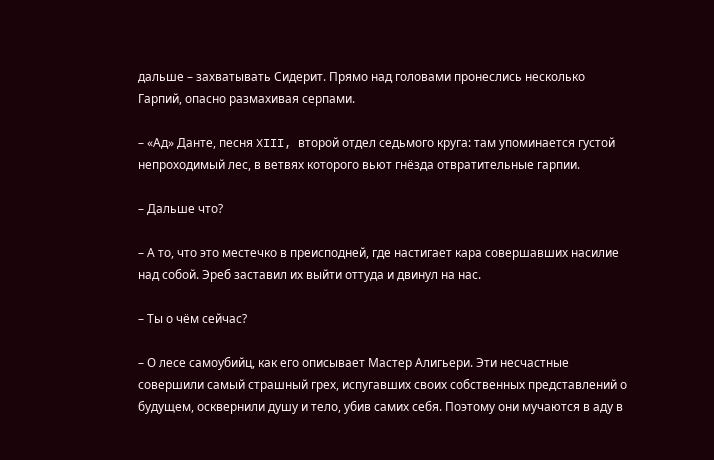дальше – захватывать Сидерит. Прямо над головами пронеслись несколько Гарпий, опасно размахивая серпами.

– «Ад» Данте, песня XIII, второй отдел седьмого круга: там упоминается густой непроходимый лес, в ветвях которого вьют гнёзда отвратительные гарпии.

– Дальше что?

– А то, что это местечко в преисподней, где настигает кара совершавших насилие над собой. Эреб заставил их выйти оттуда и двинул на нас.

– Ты о чём сейчас?

– О лесе самоубийц, как его описывает Мастер Алигьери. Эти несчастные совершили самый страшный грех, испугавших своих собственных представлений о будущем, осквернили душу и тело, убив самих себя. Поэтому они мучаются в аду в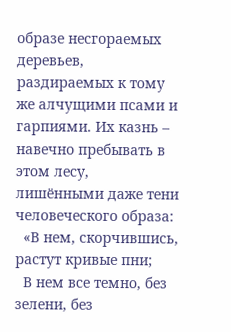образе несгораемых деревьев, раздираемых к тому же алчущими псами и гарпиями. Их казнь – навечно пребывать в этом лесу, лишёнными даже тени человеческого образа:
  «В нем, скорчившись, растут кривые пни;
  В нем все темно, без зелени, без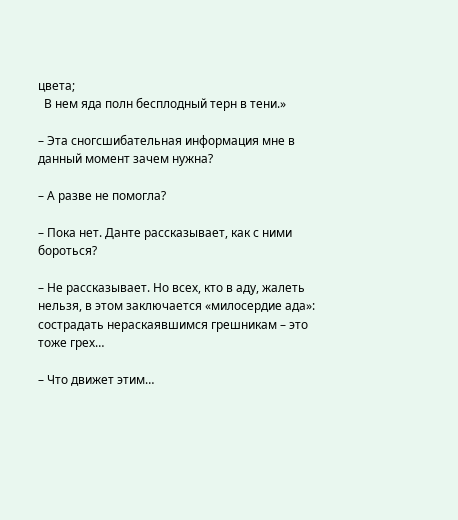цвета;
  В нем яда полн бесплодный терн в тени.»

– Эта сногсшибательная информация мне в данный момент зачем нужна?

– А разве не помогла?

– Пока нет. Данте рассказывает, как с ними бороться?

– Не рассказывает. Но всех, кто в аду, жалеть нельзя, в этом заключается «милосердие ада»: сострадать нераскаявшимся грешникам – это тоже грех…

– Что движет этим…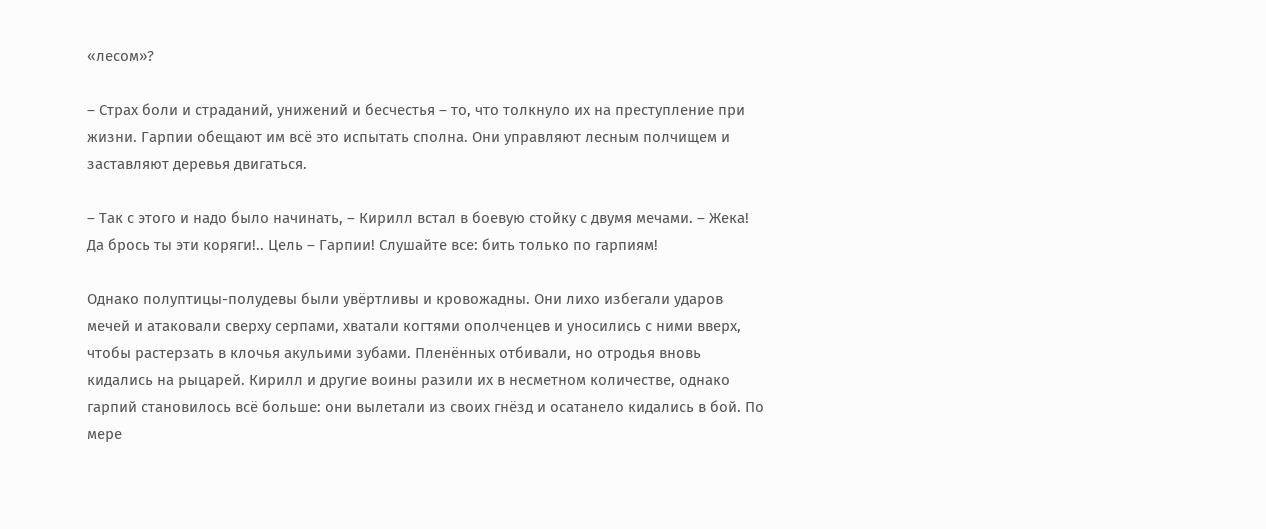«лесом»?

– Страх боли и страданий, унижений и бесчестья – то, что толкнуло их на преступление при жизни. Гарпии обещают им всё это испытать сполна. Они управляют лесным полчищем и заставляют деревья двигаться.

– Так с этого и надо было начинать, – Кирилл встал в боевую стойку с двумя мечами. – Жека! Да брось ты эти коряги!.. Цель – Гарпии! Слушайте все: бить только по гарпиям!

Однако полуптицы-полудевы были увёртливы и кровожадны. Они лихо избегали ударов мечей и атаковали сверху серпами, хватали когтями ополченцев и уносились с ними вверх, чтобы растерзать в клочья акульими зубами. Пленённых отбивали, но отродья вновь кидались на рыцарей. Кирилл и другие воины разили их в несметном количестве, однако гарпий становилось всё больше: они вылетали из своих гнёзд и осатанело кидались в бой. По мере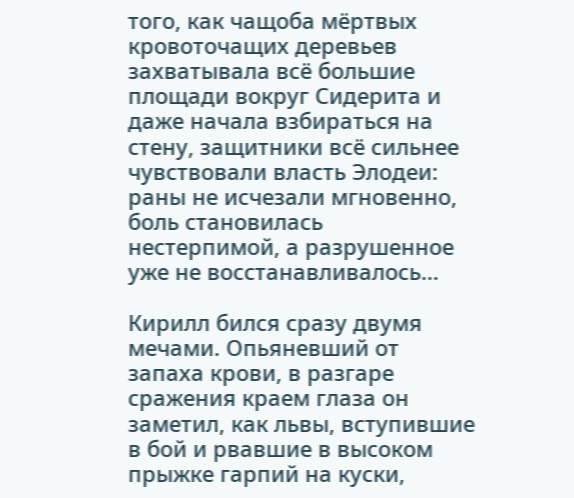того, как чащоба мёртвых кровоточащих деревьев захватывала всё большие площади вокруг Сидерита и даже начала взбираться на стену, защитники всё сильнее чувствовали власть Элодеи: раны не исчезали мгновенно, боль становилась нестерпимой, а разрушенное уже не восстанавливалось…

Кирилл бился сразу двумя мечами. Опьяневший от запаха крови, в разгаре сражения краем глаза он заметил, как львы, вступившие в бой и рвавшие в высоком прыжке гарпий на куски,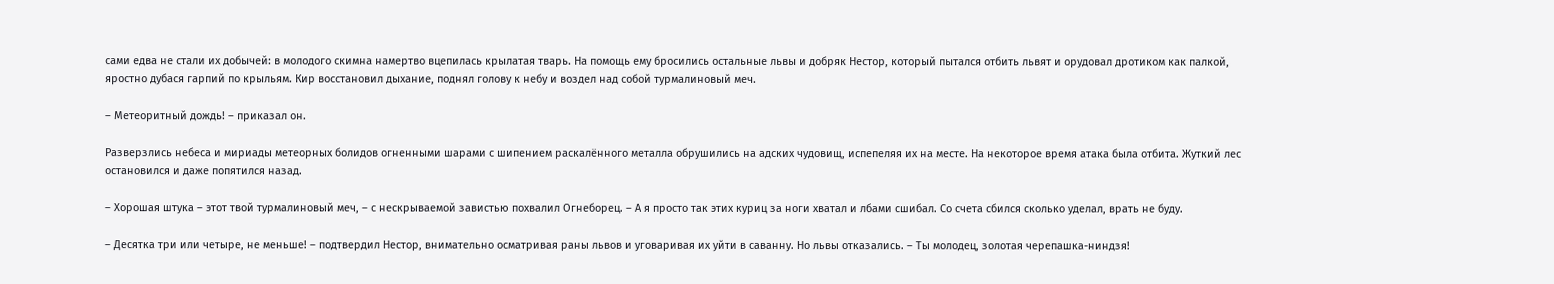сами едва не стали их добычей: в молодого скимна намертво вцепилась крылатая тварь. На помощь ему бросились остальные львы и добряк Нестор, который пытался отбить львят и орудовал дротиком как палкой, яростно дубася гарпий по крыльям. Кир восстановил дыхание, поднял голову к небу и воздел над собой турмалиновый меч.

– Метеоритный дождь! – приказал он.

Разверзлись небеса и мириады метеорных болидов огненными шарами с шипением раскалённого металла обрушились на адских чудовищ, испепеляя их на месте. На некоторое время атака была отбита. Жуткий лес остановился и даже попятился назад.

– Хорошая штука – этот твой турмалиновый меч, – с нескрываемой завистью похвалил Огнеборец. – А я просто так этих куриц за ноги хватал и лбами сшибал. Со счета сбился сколько уделал, врать не буду.

– Десятка три или четыре, не меньше! – подтвердил Нестор, внимательно осматривая раны львов и уговаривая их уйти в саванну. Но львы отказались. – Ты молодец, золотая черепашка-ниндзя!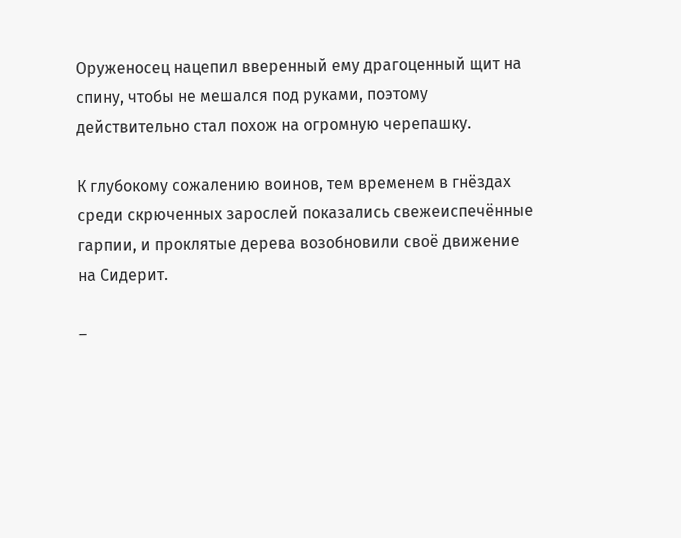Оруженосец нацепил вверенный ему драгоценный щит на спину, чтобы не мешался под руками, поэтому действительно стал похож на огромную черепашку.

К глубокому сожалению воинов, тем временем в гнёздах среди скрюченных зарослей показались свежеиспечённые гарпии, и проклятые дерева возобновили своё движение на Сидерит.

–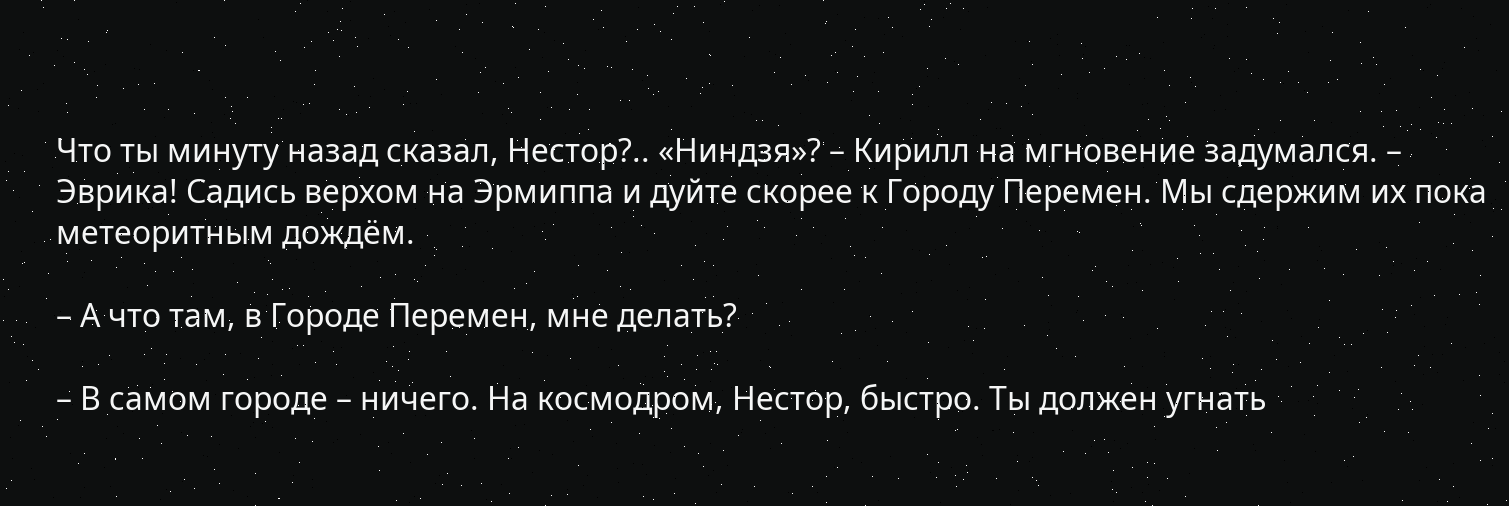Что ты минуту назад сказал, Нестор?.. «Ниндзя»? – Кирилл на мгновение задумался. – Эврика! Садись верхом на Эрмиппа и дуйте скорее к Городу Перемен. Мы сдержим их пока метеоритным дождём.

– А что там, в Городе Перемен, мне делать?

– В самом городе – ничего. На космодром, Нестор, быстро. Ты должен угнать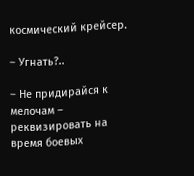космический крейсер.

– Угнать?..

– Не придирайся к мелочам – реквизировать на время боевых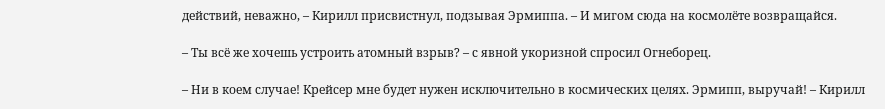действий, неважно, – Кирилл присвистнул, подзывая Эрмиппа. – И мигом сюда на космолёте возвращайся.

– Ты всё же хочешь устроить атомный взрыв? – с явной укоризной спросил Огнеборец.

– Ни в коем случае! Крейсер мне будет нужен исключительно в космических целях. Эрмипп, выручай! – Кирилл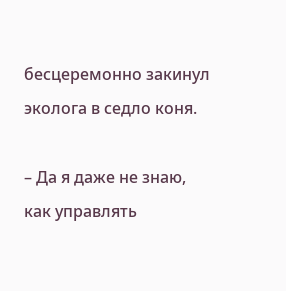бесцеремонно закинул эколога в седло коня.

– Да я даже не знаю, как управлять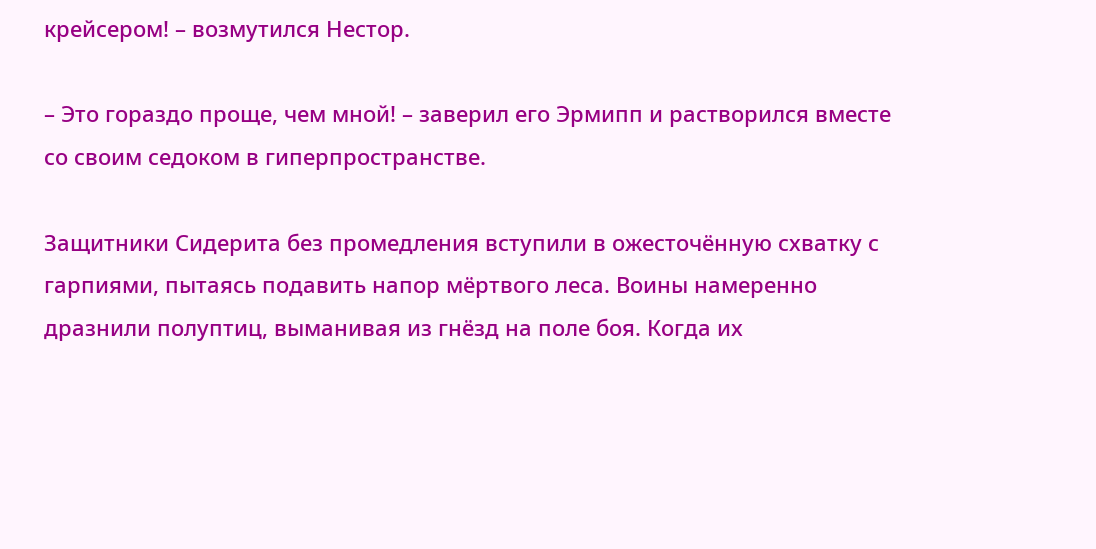крейсером! – возмутился Нестор.

– Это гораздо проще, чем мной! – заверил его Эрмипп и растворился вместе со своим седоком в гиперпространстве.

Защитники Сидерита без промедления вступили в ожесточённую схватку с гарпиями, пытаясь подавить напор мёртвого леса. Воины намеренно дразнили полуптиц, выманивая из гнёзд на поле боя. Когда их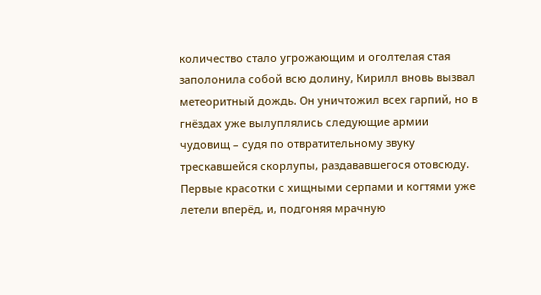количество стало угрожающим и оголтелая стая заполонила собой всю долину, Кирилл вновь вызвал метеоритный дождь. Он уничтожил всех гарпий, но в гнёздах уже вылуплялись следующие армии чудовищ – судя по отвратительному звуку трескавшейся скорлупы, раздававшегося отовсюду. Первые красотки с хищными серпами и когтями уже летели вперёд, и, подгоняя мрачную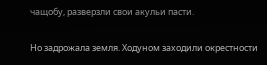чащобу, разверзли свои акульи пасти.

Но задрожала земля. Ходуном заходили окрестности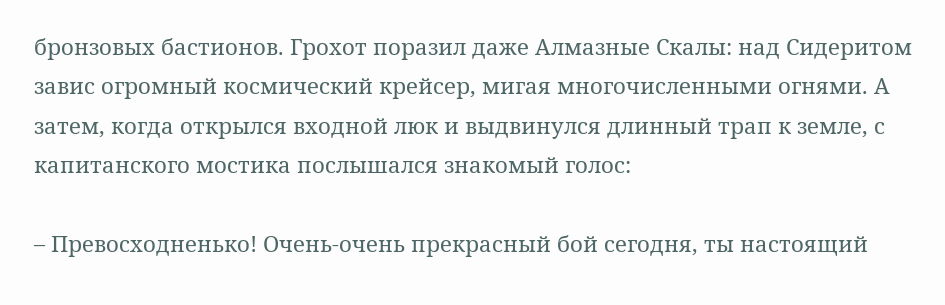бронзовых бастионов. Грохот поразил даже Алмазные Скалы: над Сидеритом завис огромный космический крейсер, мигая многочисленными огнями. А затем, когда открылся входной люк и выдвинулся длинный трап к земле, с капитанского мостика послышался знакомый голос:

– Превосходненько! Очень-очень прекрасный бой сегодня, ты настоящий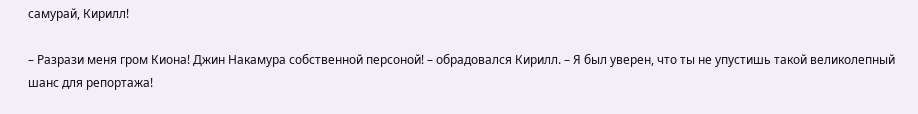самурай, Кирилл!

– Разрази меня гром Киона! Джин Накамура собственной персоной! – обрадовался Кирилл. – Я был уверен, что ты не упустишь такой великолепный шанс для репортажа!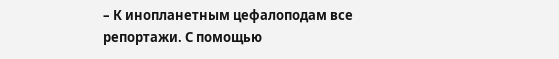– К инопланетным цефалоподам все репортажи. С помощью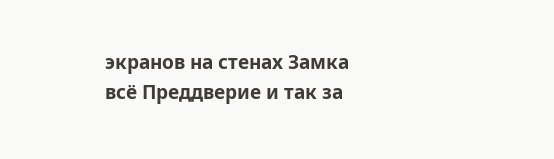экранов на стенах Замка всё Преддверие и так за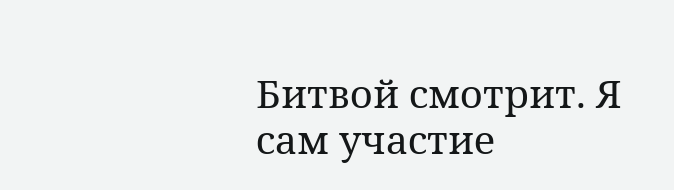Битвой смотрит. Я сам участие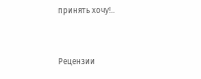принять хочу!..


Рецензии